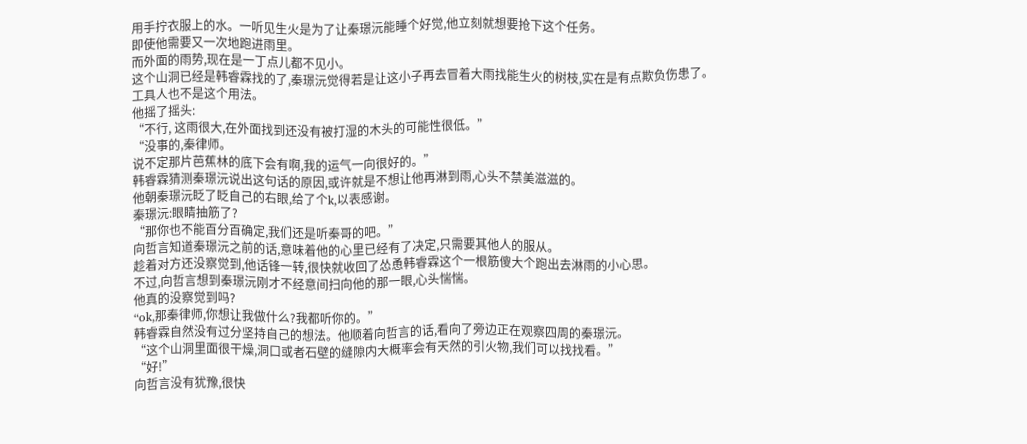用手拧衣服上的水。一听见生火是为了让秦璟沅能睡个好觉,他立刻就想要抢下这个任务。
即使他需要又一次地跑进雨里。
而外面的雨势,现在是一丁点儿都不见小。
这个山洞已经是韩睿霖找的了,秦璟沅觉得若是让这小子再去冒着大雨找能生火的树枝,实在是有点欺负伤患了。
工具人也不是这个用法。
他摇了摇头:
“不行, 这雨很大,在外面找到还没有被打湿的木头的可能性很低。”
“没事的,秦律师。
说不定那片芭蕉林的底下会有啊,我的运气一向很好的。”
韩睿霖猜测秦璟沅说出这句话的原因,或许就是不想让他再淋到雨,心头不禁美滋滋的。
他朝秦璟沅眨了眨自己的右眼,给了个k,以表感谢。
秦璟沅:眼睛抽筋了?
“那你也不能百分百确定,我们还是听秦哥的吧。”
向哲言知道秦璟沅之前的话,意味着他的心里已经有了决定,只需要其他人的服从。
趁着对方还没察觉到,他话锋一转,很快就收回了怂恿韩睿霖这个一根筋傻大个跑出去淋雨的小心思。
不过,向哲言想到秦璟沅刚才不经意间扫向他的那一眼,心头惴惴。
他真的没察觉到吗?
“ok,那秦律师,你想让我做什么?我都听你的。”
韩睿霖自然没有过分坚持自己的想法。他顺着向哲言的话,看向了旁边正在观察四周的秦璟沅。
“这个山洞里面很干燥,洞口或者石壁的缝隙内大概率会有天然的引火物,我们可以找找看。”
“好!”
向哲言没有犹豫,很快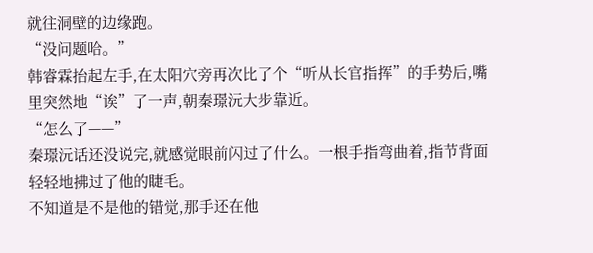就往洞壁的边缘跑。
“没问题哈。”
韩睿霖抬起左手,在太阳穴旁再次比了个“听从长官指挥”的手势后,嘴里突然地“诶”了一声,朝秦璟沅大步靠近。
“怎么了——”
秦璟沅话还没说完,就感觉眼前闪过了什么。一根手指弯曲着,指节背面轻轻地拂过了他的睫毛。
不知道是不是他的错觉,那手还在他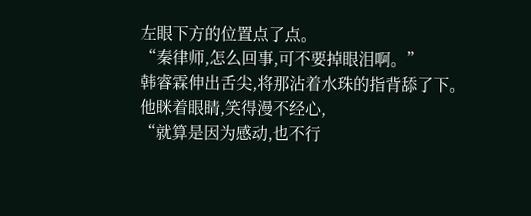左眼下方的位置点了点。
“秦律师,怎么回事,可不要掉眼泪啊。”
韩睿霖伸出舌尖,将那沾着水珠的指背舔了下。
他眯着眼睛,笑得漫不经心,
“就算是因为感动,也不行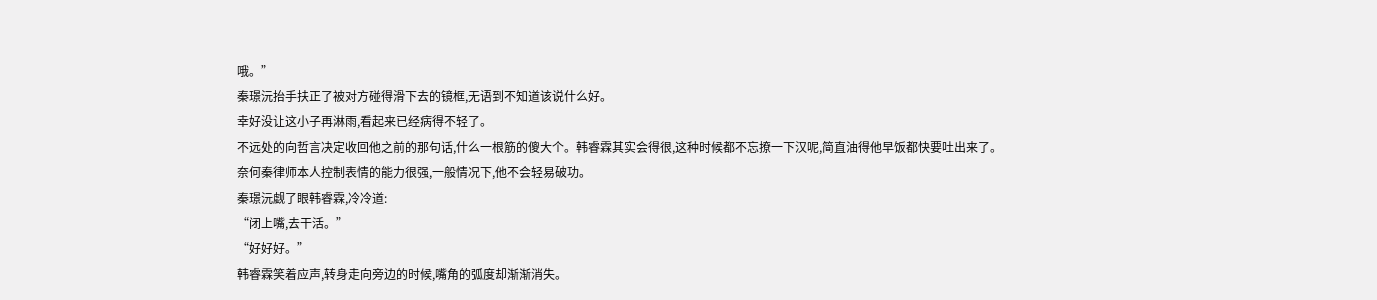哦。”
秦璟沅抬手扶正了被对方碰得滑下去的镜框,无语到不知道该说什么好。
幸好没让这小子再淋雨,看起来已经病得不轻了。
不远处的向哲言决定收回他之前的那句话,什么一根筋的傻大个。韩睿霖其实会得很,这种时候都不忘撩一下汉呢,简直油得他早饭都快要吐出来了。
奈何秦律师本人控制表情的能力很强,一般情况下,他不会轻易破功。
秦璟沅觑了眼韩睿霖,冷冷道:
“闭上嘴,去干活。”
“好好好。”
韩睿霖笑着应声,转身走向旁边的时候,嘴角的弧度却渐渐消失。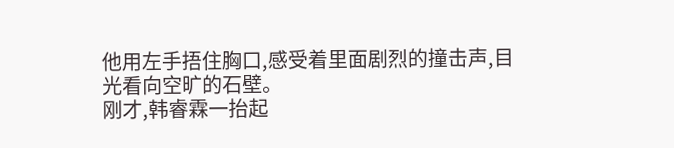他用左手捂住胸口,感受着里面剧烈的撞击声,目光看向空旷的石壁。
刚才,韩睿霖一抬起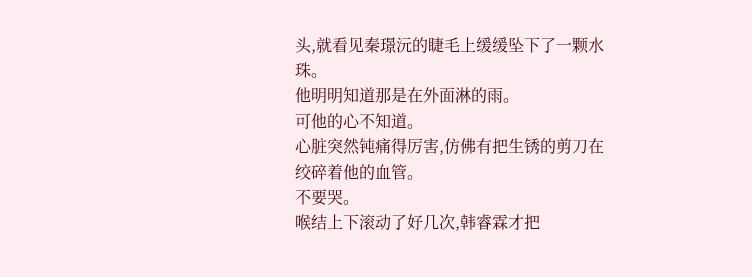头,就看见秦璟沅的睫毛上缓缓坠下了一颗水珠。
他明明知道那是在外面淋的雨。
可他的心不知道。
心脏突然钝痛得厉害,仿佛有把生锈的剪刀在绞碎着他的血管。
不要哭。
喉结上下滚动了好几次,韩睿霖才把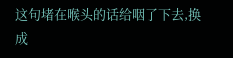这句堵在喉头的话给咽了下去,换成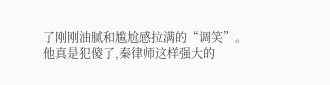了刚刚油腻和尴尬感拉满的“调笑”。
他真是犯傻了,秦律师这样强大的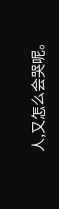人,又怎么会哭呢。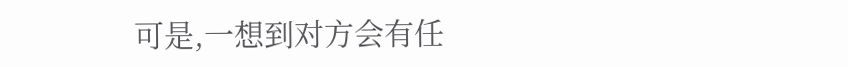可是,一想到对方会有任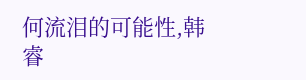何流泪的可能性,韩睿